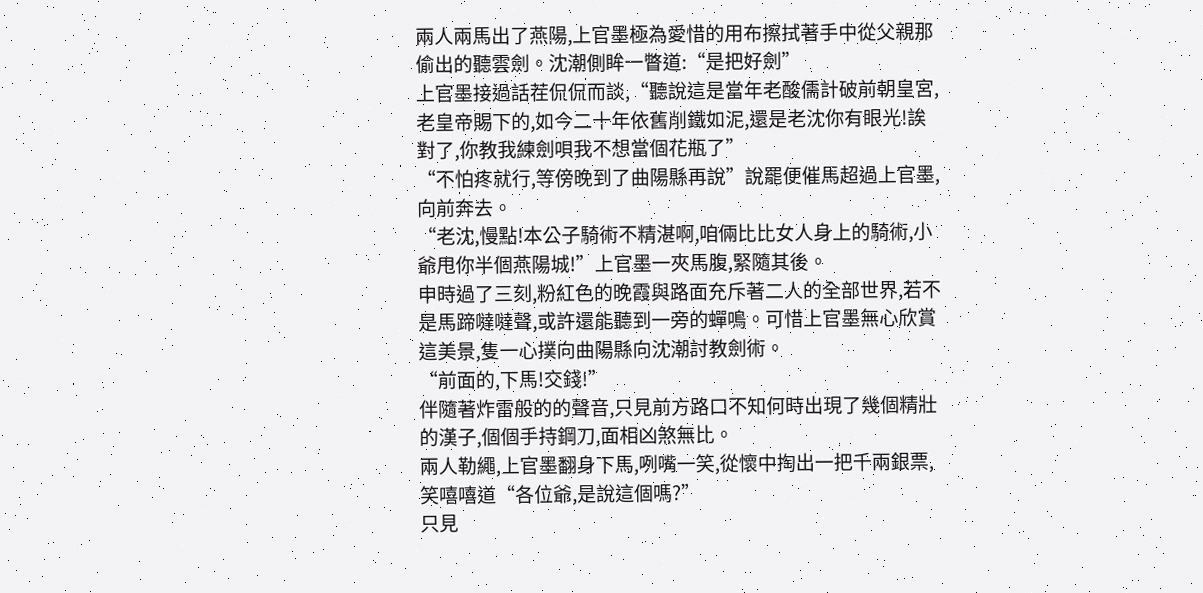兩人兩馬出了燕陽,上官墨極為愛惜的用布擦拭著手中從父親那偷出的聽雲劍。沈潮側眸一瞥道:“是把好劍”
上官墨接過話茬侃侃而談,“聽說這是當年老酸儒計破前朝皇宮,老皇帝賜下的,如今二十年依舊削鐵如泥,還是老沈你有眼光!誒對了,你教我練劍唄我不想當個花瓶了”
“不怕疼就行,等傍晚到了曲陽縣再說”說罷便催馬超過上官墨,向前奔去。
“老沈,慢點!本公子騎術不精湛啊,咱倆比比女人身上的騎術,小爺甩你半個燕陽城!”上官墨一夾馬腹,緊隨其後。
申時過了三刻,粉紅色的晚霞與路面充斥著二人的全部世界,若不是馬蹄噠噠聲,或許還能聽到一旁的蟬鳴。可惜上官墨無心欣賞這美景,隻一心撲向曲陽縣向沈潮討教劍術。
“前面的,下馬!交錢!”
伴隨著炸雷般的的聲音,只見前方路口不知何時出現了幾個精壯的漢子,個個手持鋼刀,面相凶煞無比。
兩人勒繩,上官墨翻身下馬,咧嘴一笑,從懷中掏出一把千兩銀票,笑嘻嘻道“各位爺,是說這個嗎?”
只見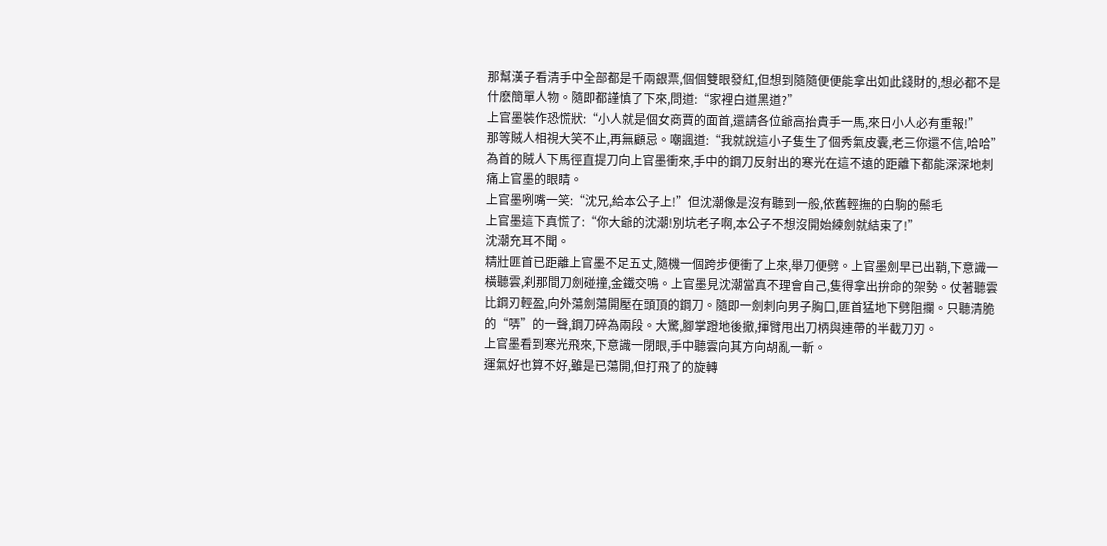那幫漢子看清手中全部都是千兩銀票,個個雙眼發紅,但想到隨隨便便能拿出如此錢財的,想必都不是什麽簡單人物。隨即都謹慎了下來,問道:“家裡白道黑道?”
上官墨裝作恐慌狀:“小人就是個女商賈的面首,還請各位爺高抬貴手一馬,來日小人必有重報!”
那等賊人相視大笑不止,再無顧忌。嘲諷道:“我就說這小子隻生了個秀氣皮囊,老三你還不信,哈哈”為首的賊人下馬徑直提刀向上官墨衝來,手中的鋼刀反射出的寒光在這不遠的距離下都能深深地刺痛上官墨的眼睛。
上官墨咧嘴一笑:“沈兄,給本公子上!”但沈潮像是沒有聽到一般,依舊輕撫的白駒的鬃毛
上官墨這下真慌了:“你大爺的沈潮!別坑老子啊,本公子不想沒開始練劍就結束了!”
沈潮充耳不聞。
精壯匪首已距離上官墨不足五丈,隨機一個跨步便衝了上來,舉刀便劈。上官墨劍早已出鞘,下意識一橫聽雲,刹那間刀劍碰撞,金鐵交鳴。上官墨見沈潮當真不理會自己,隻得拿出拚命的架勢。仗著聽雲比鋼刃輕盈,向外蕩劍蕩開壓在頭頂的鋼刀。隨即一劍刺向男子胸口,匪首猛地下劈阻攔。只聽清脆的“哢”的一聲,鋼刀碎為兩段。大驚,腳掌蹬地後撤,揮臂甩出刀柄與連帶的半截刀刃。
上官墨看到寒光飛來,下意識一閉眼,手中聽雲向其方向胡亂一斬。
運氣好也算不好,雖是已蕩開,但打飛了的旋轉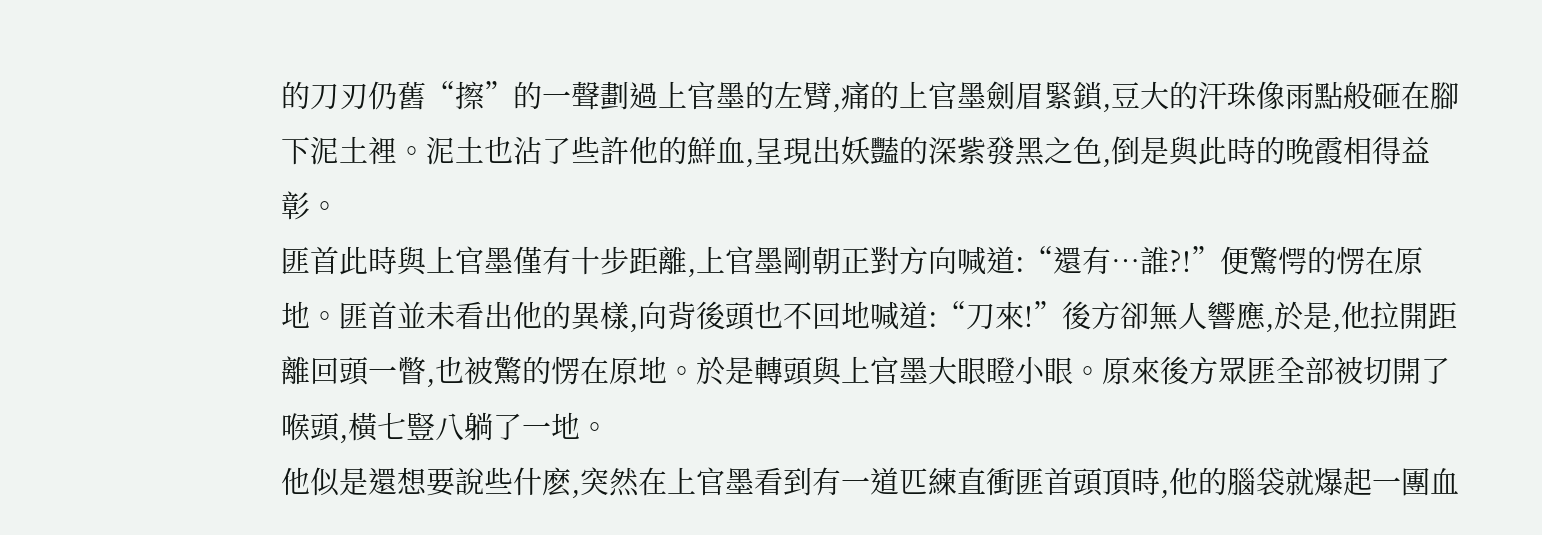的刀刃仍舊“擦”的一聲劃過上官墨的左臂,痛的上官墨劍眉緊鎖,豆大的汗珠像雨點般砸在腳下泥土裡。泥土也沾了些許他的鮮血,呈現出妖豔的深紫發黑之色,倒是與此時的晚霞相得益彰。
匪首此時與上官墨僅有十步距離,上官墨剛朝正對方向喊道:“還有…誰?!”便驚愕的愣在原地。匪首並未看出他的異樣,向背後頭也不回地喊道:“刀來!”後方卻無人響應,於是,他拉開距離回頭一瞥,也被驚的愣在原地。於是轉頭與上官墨大眼瞪小眼。原來後方眾匪全部被切開了喉頭,橫七豎八躺了一地。
他似是還想要說些什麽,突然在上官墨看到有一道匹練直衝匪首頭頂時,他的腦袋就爆起一團血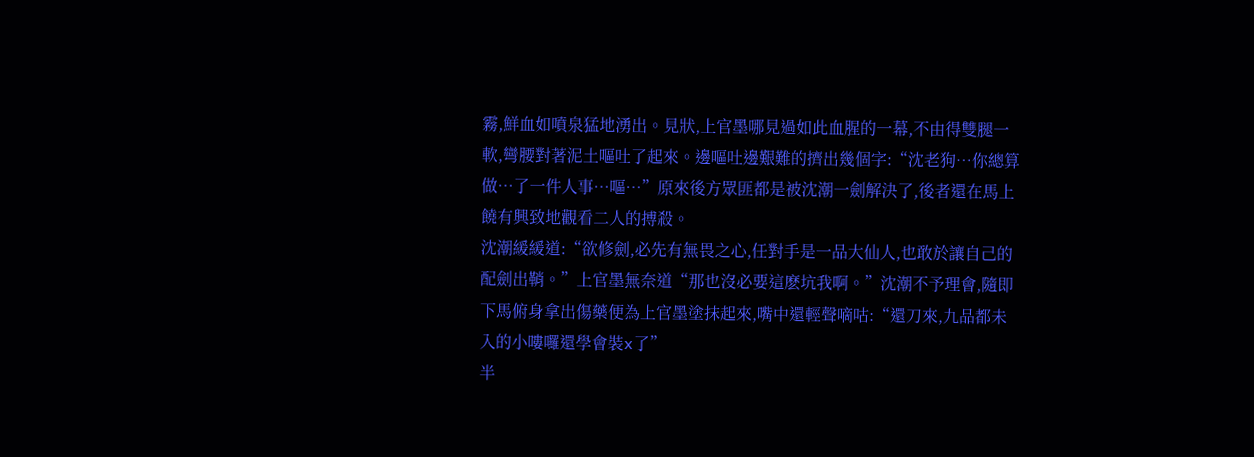霧,鮮血如噴泉猛地湧出。見狀,上官墨哪見過如此血腥的一幕,不由得雙腿一軟,彎腰對著泥土嘔吐了起來。邊嘔吐邊艱難的擠出幾個字:“沈老狗…你總算做…了一件人事…嘔…”原來後方眾匪都是被沈潮一劍解決了,後者還在馬上饒有興致地觀看二人的搏殺。
沈潮緩緩道:“欲修劍,必先有無畏之心,任對手是一品大仙人,也敢於讓自己的配劍出鞘。”上官墨無奈道“那也沒必要這麽坑我啊。”沈潮不予理會,隨即下馬俯身拿出傷藥便為上官墨塗抹起來,嘴中還輕聲嘀咕:“還刀來,九品都未入的小嘍囉還學會裝x了”
半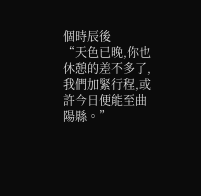個時辰後
“天色已晚,你也休憩的差不多了,我們加緊行程,或許今日便能至曲陽縣。”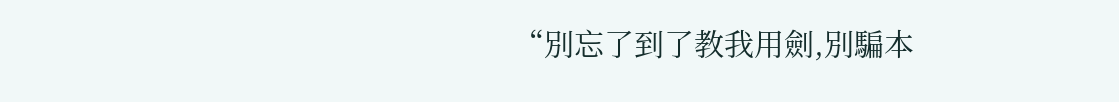“別忘了到了教我用劍,別騙本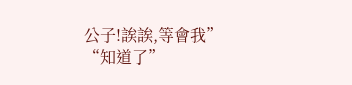公子!誒誒,等會我”
“知道了”